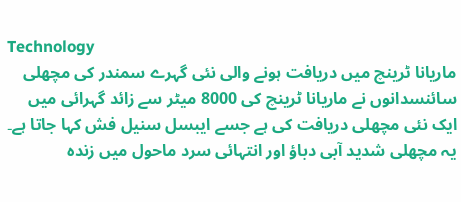Technology
ماریانا ٹرینچ میں دریافت ہونے والی نئی گہرے سمندر کی مچھلی
سائنسدانوں نے ماریانا ٹرینچ کی 8000 میٹر سے زائد گہرائی میں ایک نئی مچھلی دریافت کی ہے جسے ایبسل سنیل فش کہا جاتا ہے۔ یہ مچھلی شدید آبی دباؤ اور انتہائی سرد ماحول میں زندہ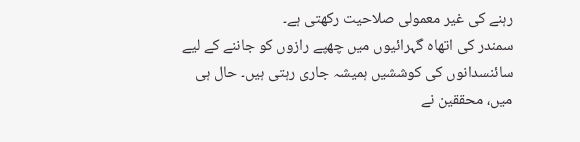رہنے کی غیر معمولی صلاحیت رکھتی ہے۔
سمندر کی اتھاہ گہرائیوں میں چھپے رازوں کو جاننے کے لیے سائنسدانوں کی کوششیں ہمیشہ جاری رہتی ہیں۔ حال ہی میں، محققین نے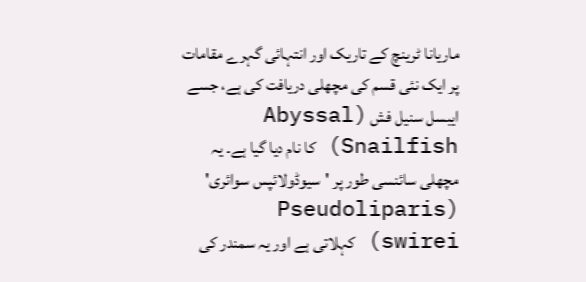ماریانا ٹرینچ کے تاریک اور انتہائی گہرے مقامات پر ایک نئی قسم کی مچھلی دریافت کی ہے، جسے ایبسل سنیل فش (Abyssal Snailfish) کا نام دیا گیا ہے۔ یہ مچھلی سائنسی طور پر 'سیوڈولائپس سوائری' (Pseudoliparis swirei) کہلاتی ہے اور یہ سمندر کی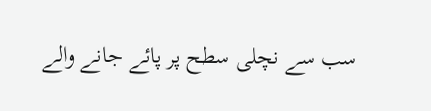سب سے نچلی سطح پر پائے جانے والے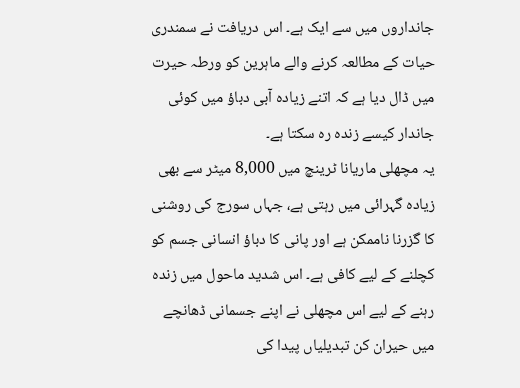جانداروں میں سے ایک ہے۔ اس دریافت نے سمندری حیات کے مطالعہ کرنے والے ماہرین کو ورطہ حیرت میں ڈال دیا ہے کہ اتنے زیادہ آبی دباؤ میں کوئی جاندار کیسے زندہ رہ سکتا ہے۔
یہ مچھلی ماریانا ٹرینچ میں 8,000 میٹر سے بھی زیادہ گہرائی میں رہتی ہے، جہاں سورج کی روشنی کا گزرنا ناممکن ہے اور پانی کا دباؤ انسانی جسم کو کچلنے کے لیے کافی ہے۔ اس شدید ماحول میں زندہ رہنے کے لیے اس مچھلی نے اپنے جسمانی ڈھانچے میں حیران کن تبدیلیاں پیدا کی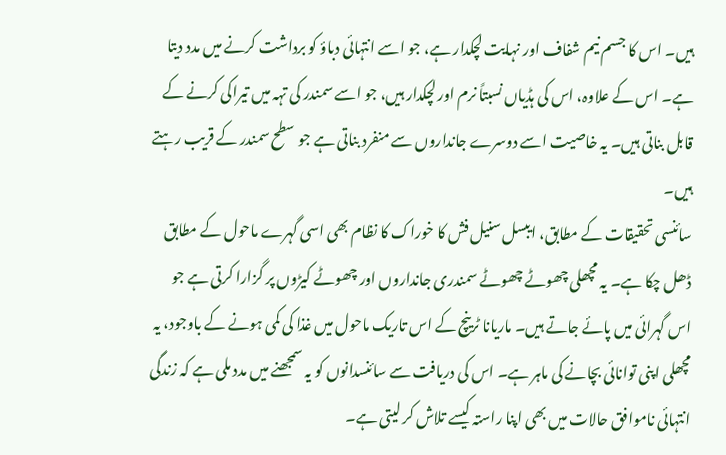ہیں۔ اس کا جسم نیم شفاف اور نہایت لچکدار ہے، جو اسے انتہائی دباؤ کو برداشت کرنے میں مدد دیتا ہے۔ اس کے علاوہ، اس کی ہڈیاں نسبتاً نرم اور لچکدار ہیں، جو اسے سمندر کی تہہ میں تیراکی کرنے کے قابل بناتی ہیں۔ یہ خاصیت اسے دوسرے جانداروں سے منفرد بناتی ہے جو سطح سمندر کے قریب رہتے ہیں۔
سائنسی تحقیقات کے مطابق، ایبسل سنیل فش کا خوراک کا نظام بھی اسی گہرے ماحول کے مطابق ڈھل چکا ہے۔ یہ مچھلی چھوٹے چھوٹے سمندری جانداروں اور چھوٹے کیڑوں پر گزارا کرتی ہے جو اس گہرائی میں پائے جاتے ہیں۔ ماریانا ٹرینچ کے اس تاریک ماحول میں غذا کی کمی ہونے کے باوجود، یہ مچھلی اپنی توانائی بچانے کی ماہر ہے۔ اس کی دریافت سے سائنسدانوں کو یہ سمجھنے میں مدد ملی ہے کہ زندگی انتہائی ناموافق حالات میں بھی اپنا راستہ کیسے تلاش کر لیتی ہے۔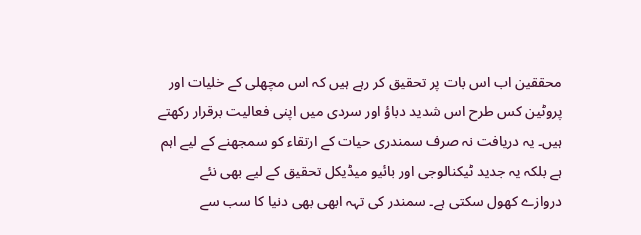محققین اب اس بات پر تحقیق کر رہے ہیں کہ اس مچھلی کے خلیات اور پروٹین کس طرح اس شدید دباؤ اور سردی میں اپنی فعالیت برقرار رکھتے ہیں۔ یہ دریافت نہ صرف سمندری حیات کے ارتقاء کو سمجھنے کے لیے اہم ہے بلکہ یہ جدید ٹیکنالوجی اور بائیو میڈیکل تحقیق کے لیے بھی نئے دروازے کھول سکتی ہے۔ سمندر کی تہہ ابھی بھی دنیا کا سب سے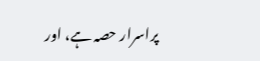پراسرار حصہ ہے، اور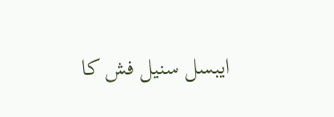ایبسل سنیل فش کا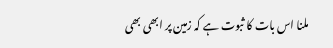ملنا اس بات کا ثبوت ہے کہ زمین پر ابھی بھی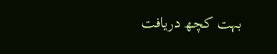بہت کچھ دریافت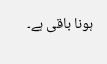ہونا باقی ہے۔